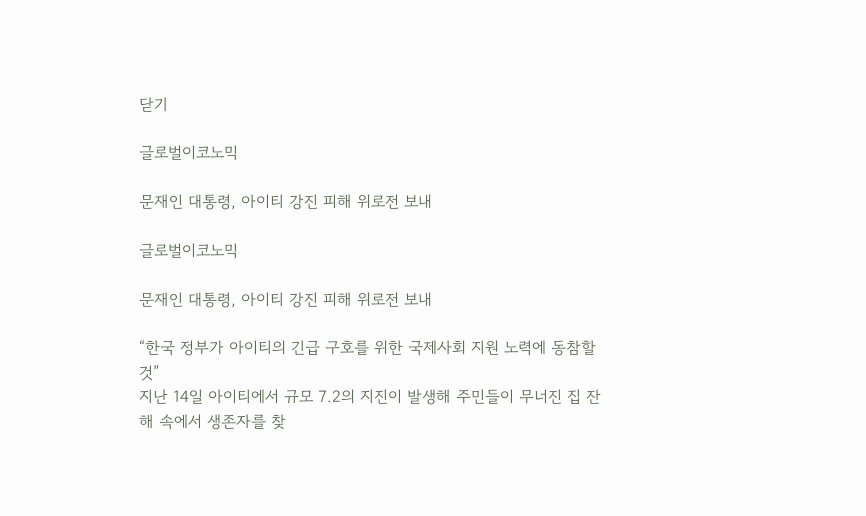닫기

글로벌이코노믹

문재인 대통령, 아이티 강진 피해 위로전 보내

글로벌이코노믹

문재인 대통령, 아이티 강진 피해 위로전 보내

“한국 정부가 아이티의 긴급 구호를 위한 국제사회 지원 노력에 동참할 것”
지난 14일 아이티에서 규모 7.2의 지진이 발생해 주민들이 무너진 집 잔해 속에서 생존자를 찾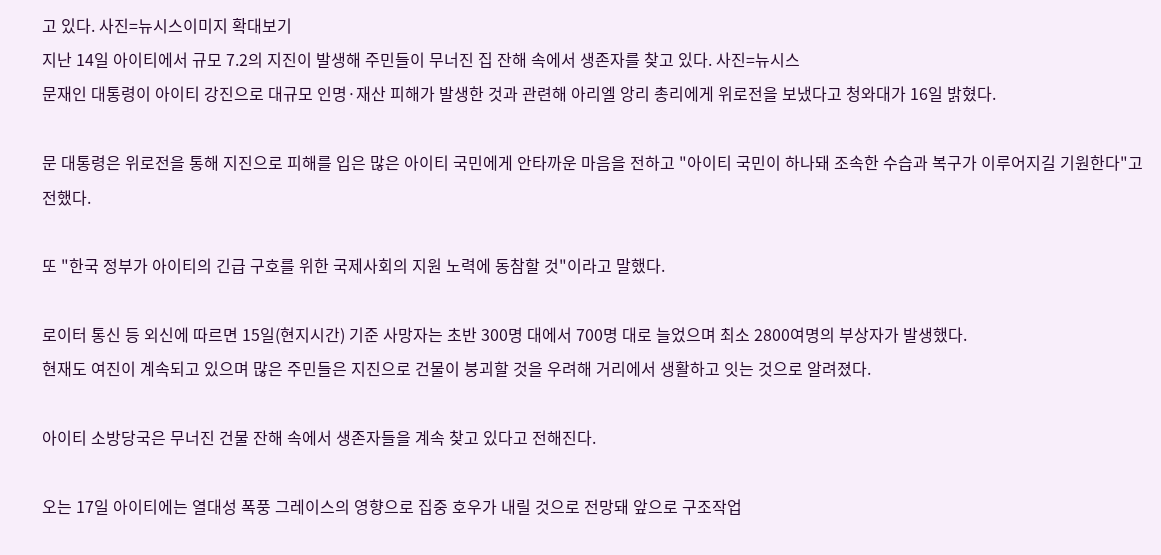고 있다. 사진=뉴시스이미지 확대보기
지난 14일 아이티에서 규모 7.2의 지진이 발생해 주민들이 무너진 집 잔해 속에서 생존자를 찾고 있다. 사진=뉴시스
문재인 대통령이 아이티 강진으로 대규모 인명·재산 피해가 발생한 것과 관련해 아리엘 앙리 총리에게 위로전을 보냈다고 청와대가 16일 밝혔다.

문 대통령은 위로전을 통해 지진으로 피해를 입은 많은 아이티 국민에게 안타까운 마음을 전하고 "아이티 국민이 하나돼 조속한 수습과 복구가 이루어지길 기원한다"고 전했다.

또 "한국 정부가 아이티의 긴급 구호를 위한 국제사회의 지원 노력에 동참할 것"이라고 말했다.

로이터 통신 등 외신에 따르면 15일(현지시간) 기준 사망자는 초반 300명 대에서 700명 대로 늘었으며 최소 2800여명의 부상자가 발생했다.
현재도 여진이 계속되고 있으며 많은 주민들은 지진으로 건물이 붕괴할 것을 우려해 거리에서 생활하고 잇는 것으로 알려졌다.

아이티 소방당국은 무너진 건물 잔해 속에서 생존자들을 계속 찾고 있다고 전해진다.

오는 17일 아이티에는 열대성 폭풍 그레이스의 영향으로 집중 호우가 내릴 것으로 전망돼 앞으로 구조작업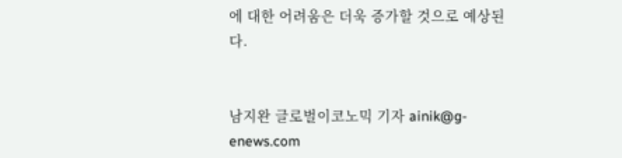에 대한 어려움은 더욱 증가할 것으로 예상된다.


남지완 글로벌이코노믹 기자 ainik@g-enews.com